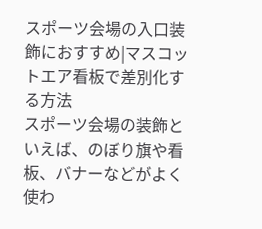スポーツ会場の入口装飾におすすめ|マスコットエア看板で差別化する方法
スポーツ会場の装飾といえば、のぼり旗や看板、バナーなどがよく使わ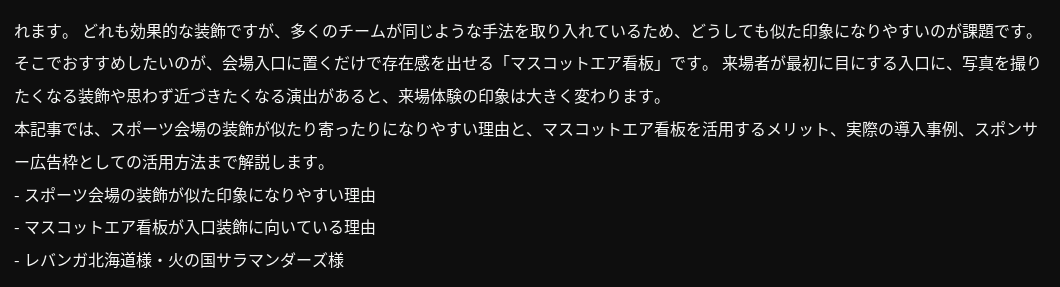れます。 どれも効果的な装飾ですが、多くのチームが同じような手法を取り入れているため、どうしても似た印象になりやすいのが課題です。
そこでおすすめしたいのが、会場入口に置くだけで存在感を出せる「マスコットエア看板」です。 来場者が最初に目にする入口に、写真を撮りたくなる装飾や思わず近づきたくなる演出があると、来場体験の印象は大きく変わります。
本記事では、スポーツ会場の装飾が似たり寄ったりになりやすい理由と、マスコットエア看板を活用するメリット、実際の導入事例、スポンサー広告枠としての活用方法まで解説します。
- スポーツ会場の装飾が似た印象になりやすい理由
- マスコットエア看板が入口装飾に向いている理由
- レバンガ北海道様・火の国サラマンダーズ様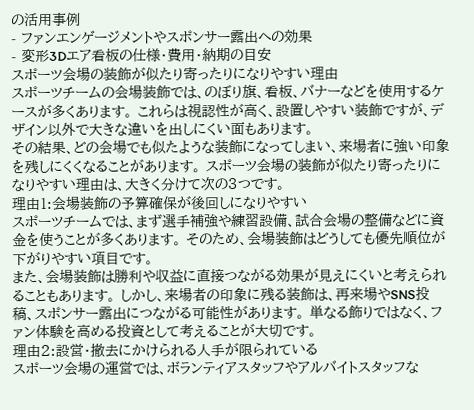の活用事例
- ファンエンゲージメントやスポンサー露出への効果
- 変形3Dエア看板の仕様・費用・納期の目安
スポーツ会場の装飾が似たり寄ったりになりやすい理由
スポーツチームの会場装飾では、のぼり旗、看板、バナーなどを使用するケースが多くあります。 これらは視認性が高く、設置しやすい装飾ですが、デザイン以外で大きな違いを出しにくい面もあります。
その結果、どの会場でも似たような装飾になってしまい、来場者に強い印象を残しにくくなることがあります。 スポーツ会場の装飾が似たり寄ったりになりやすい理由は、大きく分けて次の3つです。
理由1:会場装飾の予算確保が後回しになりやすい
スポーツチームでは、まず選手補強や練習設備、試合会場の整備などに資金を使うことが多くあります。 そのため、会場装飾はどうしても優先順位が下がりやすい項目です。
また、会場装飾は勝利や収益に直接つながる効果が見えにくいと考えられることもあります。 しかし、来場者の印象に残る装飾は、再来場やSNS投稿、スポンサー露出につながる可能性があります。 単なる飾りではなく、ファン体験を高める投資として考えることが大切です。
理由2:設営・撤去にかけられる人手が限られている
スポーツ会場の運営では、ボランティアスタッフやアルバイトスタッフな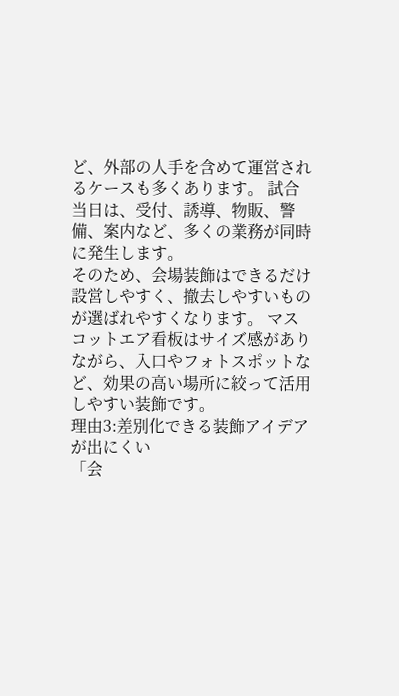ど、外部の人手を含めて運営されるケースも多くあります。 試合当日は、受付、誘導、物販、警備、案内など、多くの業務が同時に発生します。
そのため、会場装飾はできるだけ設営しやすく、撤去しやすいものが選ばれやすくなります。 マスコットエア看板はサイズ感がありながら、入口やフォトスポットなど、効果の高い場所に絞って活用しやすい装飾です。
理由3:差別化できる装飾アイデアが出にくい
「会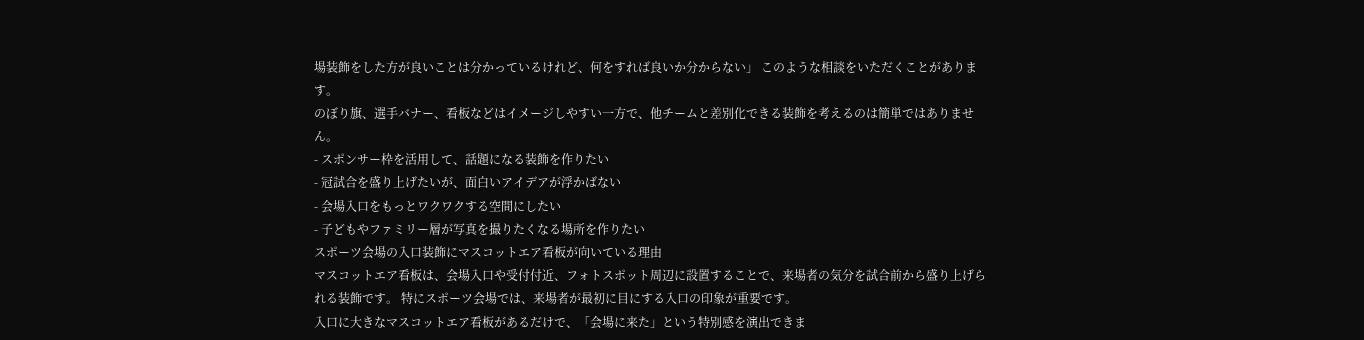場装飾をした方が良いことは分かっているけれど、何をすれば良いか分からない」 このような相談をいただくことがあります。
のぼり旗、選手バナー、看板などはイメージしやすい一方で、他チームと差別化できる装飾を考えるのは簡単ではありません。
- スポンサー枠を活用して、話題になる装飾を作りたい
- 冠試合を盛り上げたいが、面白いアイデアが浮かばない
- 会場入口をもっとワクワクする空間にしたい
- 子どもやファミリー層が写真を撮りたくなる場所を作りたい
スポーツ会場の入口装飾にマスコットエア看板が向いている理由
マスコットエア看板は、会場入口や受付付近、フォトスポット周辺に設置することで、来場者の気分を試合前から盛り上げられる装飾です。 特にスポーツ会場では、来場者が最初に目にする入口の印象が重要です。
入口に大きなマスコットエア看板があるだけで、「会場に来た」という特別感を演出できま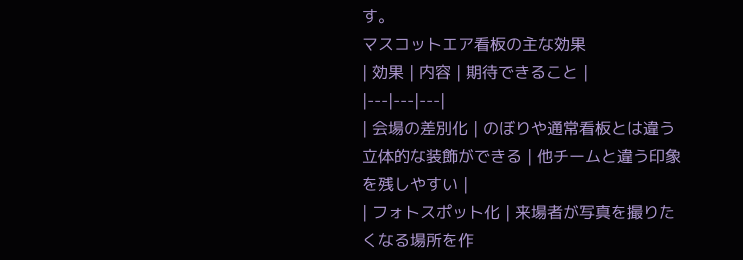す。
マスコットエア看板の主な効果
| 効果 | 内容 | 期待できること |
|---|---|---|
| 会場の差別化 | のぼりや通常看板とは違う立体的な装飾ができる | 他チームと違う印象を残しやすい |
| フォトスポット化 | 来場者が写真を撮りたくなる場所を作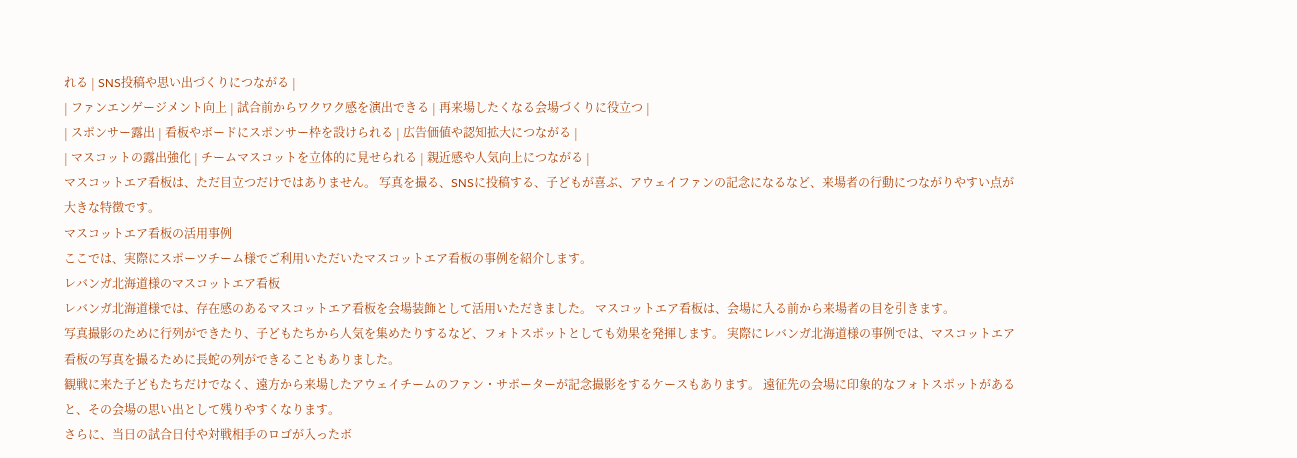れる | SNS投稿や思い出づくりにつながる |
| ファンエンゲージメント向上 | 試合前からワクワク感を演出できる | 再来場したくなる会場づくりに役立つ |
| スポンサー露出 | 看板やボードにスポンサー枠を設けられる | 広告価値や認知拡大につながる |
| マスコットの露出強化 | チームマスコットを立体的に見せられる | 親近感や人気向上につながる |
マスコットエア看板は、ただ目立つだけではありません。 写真を撮る、SNSに投稿する、子どもが喜ぶ、アウェイファンの記念になるなど、来場者の行動につながりやすい点が大きな特徴です。
マスコットエア看板の活用事例
ここでは、実際にスポーツチーム様でご利用いただいたマスコットエア看板の事例を紹介します。
レバンガ北海道様のマスコットエア看板
レバンガ北海道様では、存在感のあるマスコットエア看板を会場装飾として活用いただきました。 マスコットエア看板は、会場に入る前から来場者の目を引きます。
写真撮影のために行列ができたり、子どもたちから人気を集めたりするなど、フォトスポットとしても効果を発揮します。 実際にレバンガ北海道様の事例では、マスコットエア看板の写真を撮るために長蛇の列ができることもありました。
観戦に来た子どもたちだけでなく、遠方から来場したアウェイチームのファン・サポーターが記念撮影をするケースもあります。 遠征先の会場に印象的なフォトスポットがあると、その会場の思い出として残りやすくなります。
さらに、当日の試合日付や対戦相手のロゴが入ったボ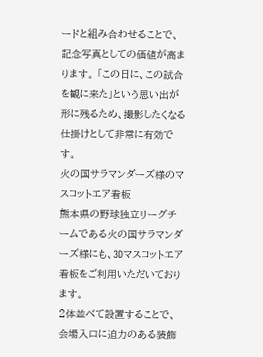ードと組み合わせることで、記念写真としての価値が高まります。 「この日に、この試合を観に来た」という思い出が形に残るため、撮影したくなる仕掛けとして非常に有効です。
火の国サラマンダーズ様のマスコットエア看板
熊本県の野球独立リーグチームである火の国サラマンダーズ様にも、3Dマスコットエア看板をご利用いただいております。
2体並べて設置することで、会場入口に迫力のある装飾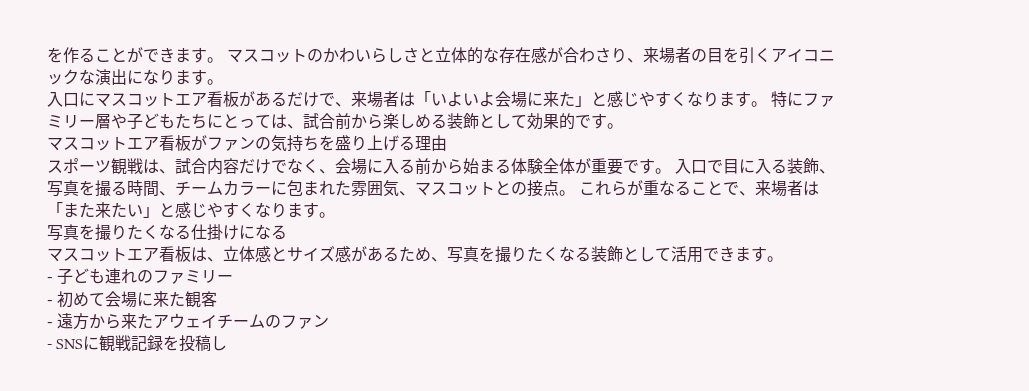を作ることができます。 マスコットのかわいらしさと立体的な存在感が合わさり、来場者の目を引くアイコニックな演出になります。
入口にマスコットエア看板があるだけで、来場者は「いよいよ会場に来た」と感じやすくなります。 特にファミリー層や子どもたちにとっては、試合前から楽しめる装飾として効果的です。
マスコットエア看板がファンの気持ちを盛り上げる理由
スポーツ観戦は、試合内容だけでなく、会場に入る前から始まる体験全体が重要です。 入口で目に入る装飾、写真を撮る時間、チームカラーに包まれた雰囲気、マスコットとの接点。 これらが重なることで、来場者は「また来たい」と感じやすくなります。
写真を撮りたくなる仕掛けになる
マスコットエア看板は、立体感とサイズ感があるため、写真を撮りたくなる装飾として活用できます。
- 子ども連れのファミリー
- 初めて会場に来た観客
- 遠方から来たアウェイチームのファン
- SNSに観戦記録を投稿し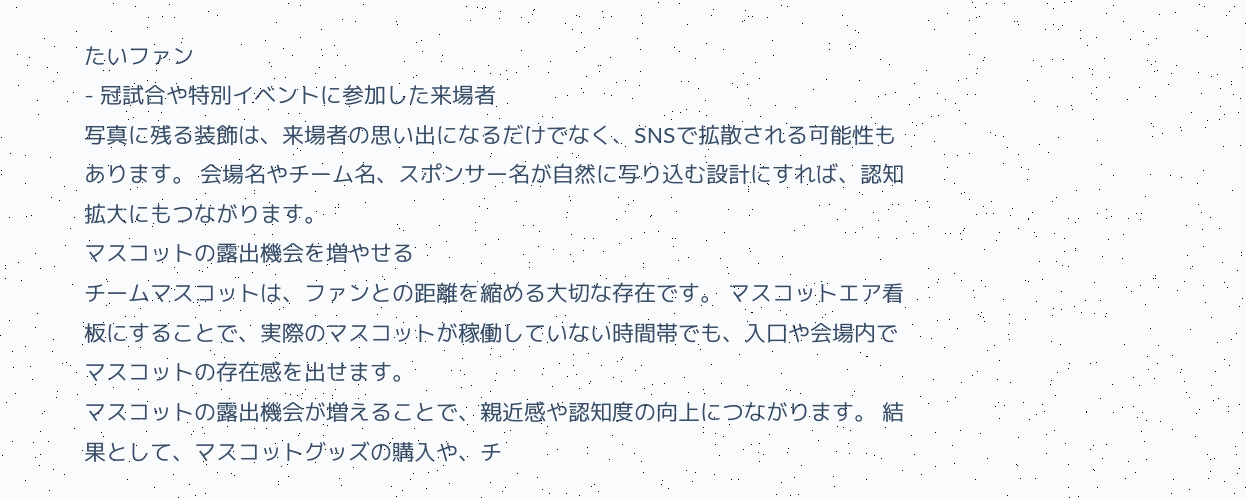たいファン
- 冠試合や特別イベントに参加した来場者
写真に残る装飾は、来場者の思い出になるだけでなく、SNSで拡散される可能性もあります。 会場名やチーム名、スポンサー名が自然に写り込む設計にすれば、認知拡大にもつながります。
マスコットの露出機会を増やせる
チームマスコットは、ファンとの距離を縮める大切な存在です。 マスコットエア看板にすることで、実際のマスコットが稼働していない時間帯でも、入口や会場内でマスコットの存在感を出せます。
マスコットの露出機会が増えることで、親近感や認知度の向上につながります。 結果として、マスコットグッズの購入や、チ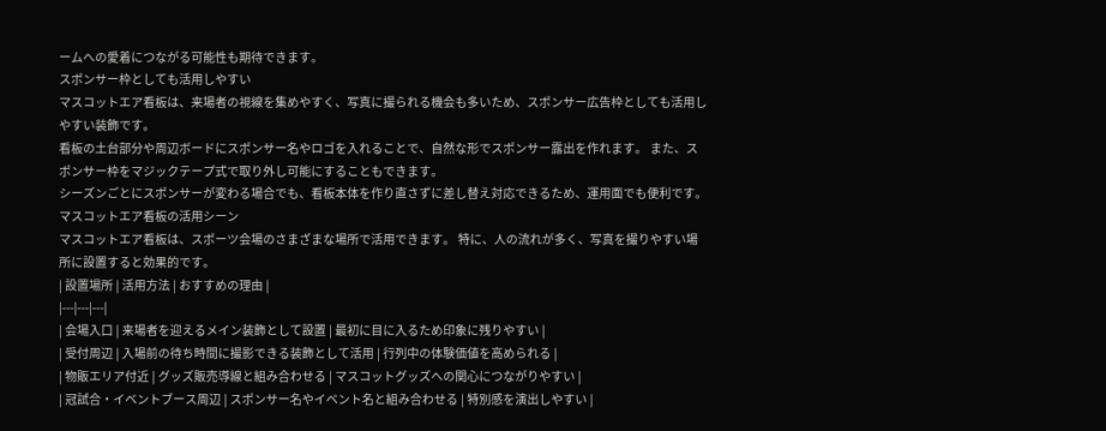ームへの愛着につながる可能性も期待できます。
スポンサー枠としても活用しやすい
マスコットエア看板は、来場者の視線を集めやすく、写真に撮られる機会も多いため、スポンサー広告枠としても活用しやすい装飾です。
看板の土台部分や周辺ボードにスポンサー名やロゴを入れることで、自然な形でスポンサー露出を作れます。 また、スポンサー枠をマジックテープ式で取り外し可能にすることもできます。
シーズンごとにスポンサーが変わる場合でも、看板本体を作り直さずに差し替え対応できるため、運用面でも便利です。
マスコットエア看板の活用シーン
マスコットエア看板は、スポーツ会場のさまざまな場所で活用できます。 特に、人の流れが多く、写真を撮りやすい場所に設置すると効果的です。
| 設置場所 | 活用方法 | おすすめの理由 |
|---|---|---|
| 会場入口 | 来場者を迎えるメイン装飾として設置 | 最初に目に入るため印象に残りやすい |
| 受付周辺 | 入場前の待ち時間に撮影できる装飾として活用 | 行列中の体験価値を高められる |
| 物販エリア付近 | グッズ販売導線と組み合わせる | マスコットグッズへの関心につながりやすい |
| 冠試合・イベントブース周辺 | スポンサー名やイベント名と組み合わせる | 特別感を演出しやすい |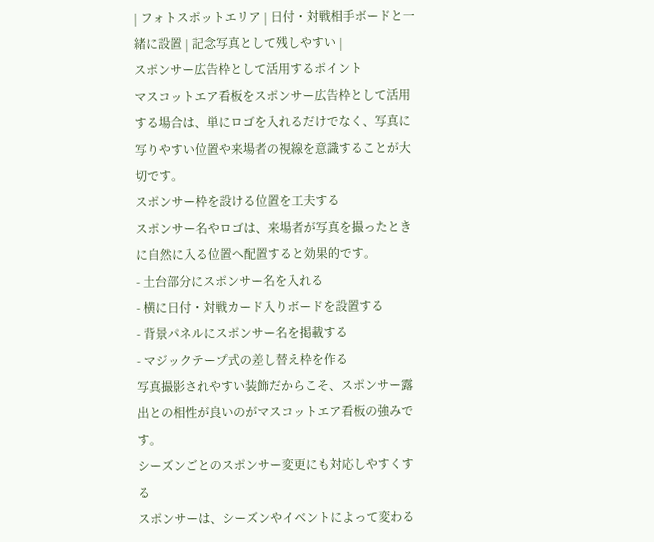| フォトスポットエリア | 日付・対戦相手ボードと一緒に設置 | 記念写真として残しやすい |
スポンサー広告枠として活用するポイント
マスコットエア看板をスポンサー広告枠として活用する場合は、単にロゴを入れるだけでなく、写真に写りやすい位置や来場者の視線を意識することが大切です。
スポンサー枠を設ける位置を工夫する
スポンサー名やロゴは、来場者が写真を撮ったときに自然に入る位置へ配置すると効果的です。
- 土台部分にスポンサー名を入れる
- 横に日付・対戦カード入りボードを設置する
- 背景パネルにスポンサー名を掲載する
- マジックテープ式の差し替え枠を作る
写真撮影されやすい装飾だからこそ、スポンサー露出との相性が良いのがマスコットエア看板の強みです。
シーズンごとのスポンサー変更にも対応しやすくする
スポンサーは、シーズンやイベントによって変わる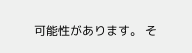可能性があります。 そ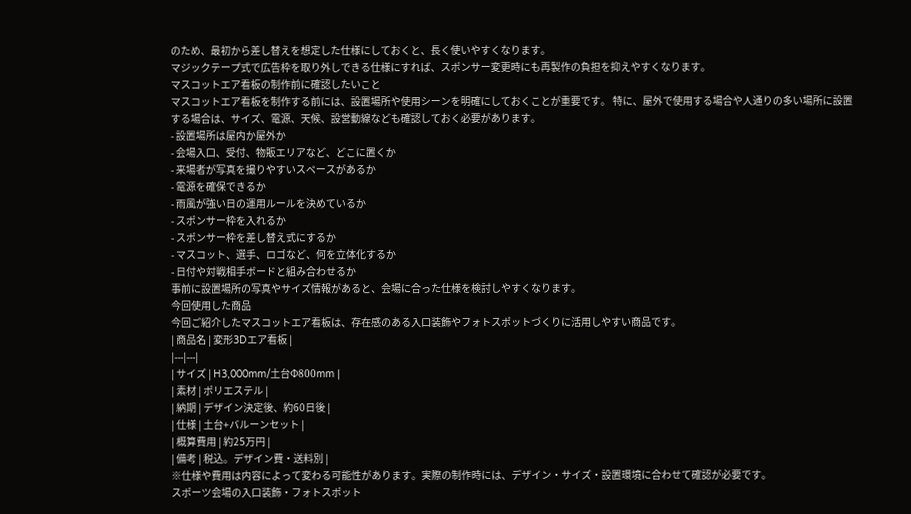のため、最初から差し替えを想定した仕様にしておくと、長く使いやすくなります。
マジックテープ式で広告枠を取り外しできる仕様にすれば、スポンサー変更時にも再製作の負担を抑えやすくなります。
マスコットエア看板の制作前に確認したいこと
マスコットエア看板を制作する前には、設置場所や使用シーンを明確にしておくことが重要です。 特に、屋外で使用する場合や人通りの多い場所に設置する場合は、サイズ、電源、天候、設営動線なども確認しておく必要があります。
- 設置場所は屋内か屋外か
- 会場入口、受付、物販エリアなど、どこに置くか
- 来場者が写真を撮りやすいスペースがあるか
- 電源を確保できるか
- 雨風が強い日の運用ルールを決めているか
- スポンサー枠を入れるか
- スポンサー枠を差し替え式にするか
- マスコット、選手、ロゴなど、何を立体化するか
- 日付や対戦相手ボードと組み合わせるか
事前に設置場所の写真やサイズ情報があると、会場に合った仕様を検討しやすくなります。
今回使用した商品
今回ご紹介したマスコットエア看板は、存在感のある入口装飾やフォトスポットづくりに活用しやすい商品です。
| 商品名 | 変形3Dエア看板 |
|---|---|
| サイズ | H3,000mm/土台Φ800mm |
| 素材 | ポリエステル |
| 納期 | デザイン決定後、約60日後 |
| 仕様 | 土台+バルーンセット |
| 概算費用 | 約25万円 |
| 備考 | 税込。デザイン費・送料別 |
※仕様や費用は内容によって変わる可能性があります。実際の制作時には、デザイン・サイズ・設置環境に合わせて確認が必要です。
スポーツ会場の入口装飾・フォトスポット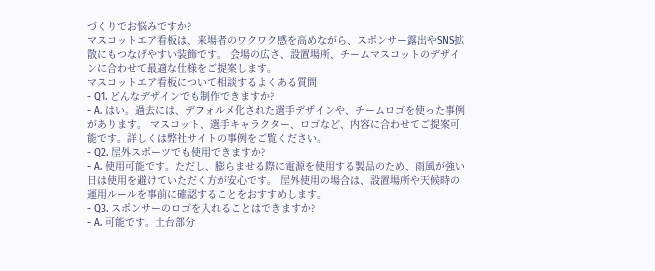づくりでお悩みですか?
マスコットエア看板は、来場者のワクワク感を高めながら、スポンサー露出やSNS拡散にもつなげやすい装飾です。 会場の広さ、設置場所、チームマスコットのデザインに合わせて最適な仕様をご提案します。
マスコットエア看板について相談するよくある質問
- Q1. どんなデザインでも制作できますか?
- A. はい。過去には、デフォルメ化された選手デザインや、チームロゴを使った事例があります。 マスコット、選手キャラクター、ロゴなど、内容に合わせてご提案可能です。詳しくは弊社サイトの事例をご覧ください。
- Q2. 屋外スポーツでも使用できますか?
- A. 使用可能です。ただし、膨らませる際に電源を使用する製品のため、雨風が強い日は使用を避けていただく方が安心です。 屋外使用の場合は、設置場所や天候時の運用ルールを事前に確認することをおすすめします。
- Q3. スポンサーのロゴを入れることはできますか?
- A. 可能です。土台部分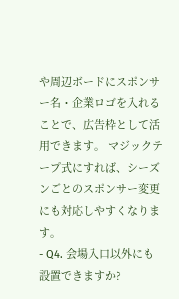や周辺ボードにスポンサー名・企業ロゴを入れることで、広告枠として活用できます。 マジックテープ式にすれば、シーズンごとのスポンサー変更にも対応しやすくなります。
- Q4. 会場入口以外にも設置できますか?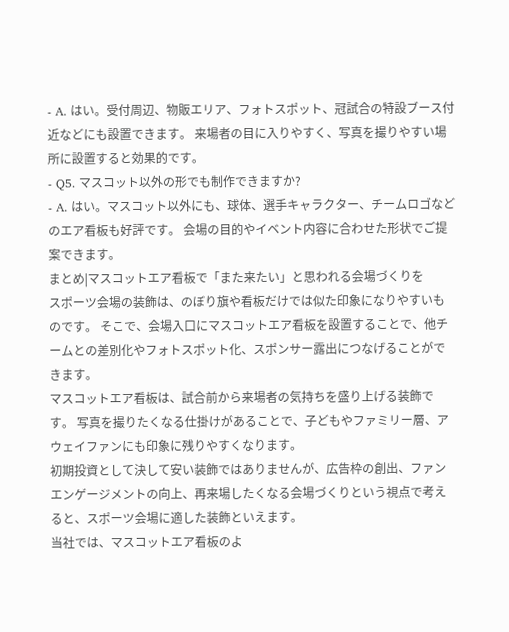- A. はい。受付周辺、物販エリア、フォトスポット、冠試合の特設ブース付近などにも設置できます。 来場者の目に入りやすく、写真を撮りやすい場所に設置すると効果的です。
- Q5. マスコット以外の形でも制作できますか?
- A. はい。マスコット以外にも、球体、選手キャラクター、チームロゴなどのエア看板も好評です。 会場の目的やイベント内容に合わせた形状でご提案できます。
まとめ|マスコットエア看板で「また来たい」と思われる会場づくりを
スポーツ会場の装飾は、のぼり旗や看板だけでは似た印象になりやすいものです。 そこで、会場入口にマスコットエア看板を設置することで、他チームとの差別化やフォトスポット化、スポンサー露出につなげることができます。
マスコットエア看板は、試合前から来場者の気持ちを盛り上げる装飾です。 写真を撮りたくなる仕掛けがあることで、子どもやファミリー層、アウェイファンにも印象に残りやすくなります。
初期投資として決して安い装飾ではありませんが、広告枠の創出、ファンエンゲージメントの向上、再来場したくなる会場づくりという視点で考えると、スポーツ会場に適した装飾といえます。
当社では、マスコットエア看板のよ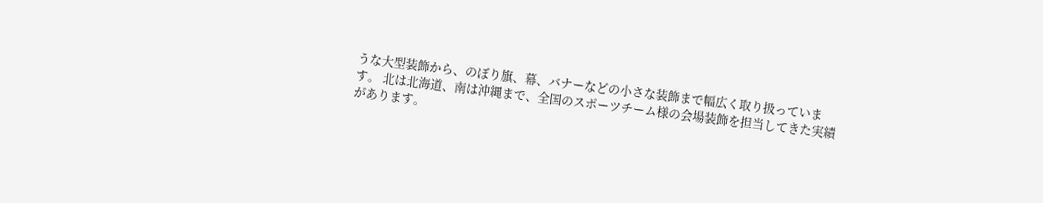うな大型装飾から、のぼり旗、幕、バナーなどの小さな装飾まで幅広く取り扱っています。 北は北海道、南は沖縄まで、全国のスポーツチーム様の会場装飾を担当してきた実績があります。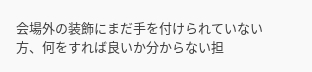会場外の装飾にまだ手を付けられていない方、何をすれば良いか分からない担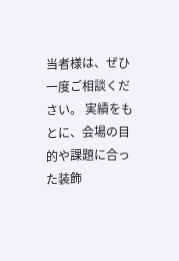当者様は、ぜひ一度ご相談ください。 実績をもとに、会場の目的や課題に合った装飾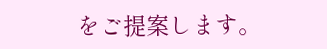をご提案します。